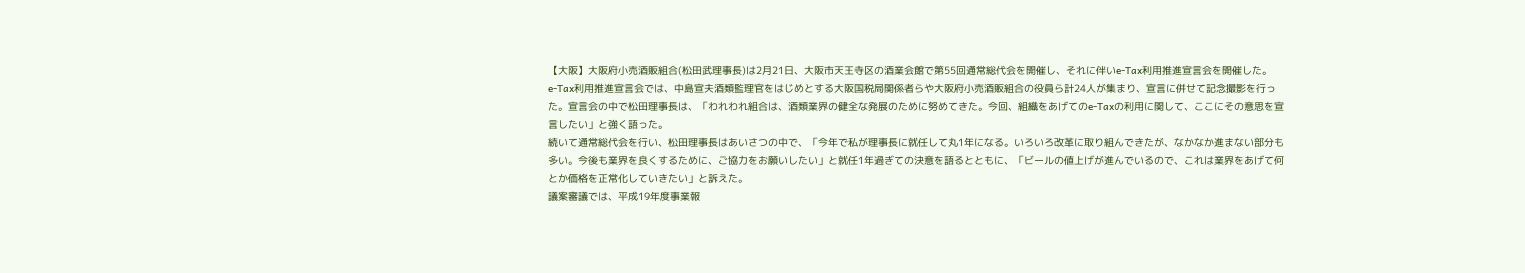【大阪】大阪府小売酒販組合(松田武理事長)は2月21日、大阪市天王寺区の酒業会館で第55回通常総代会を開催し、それに伴いe-Tax利用推進宣言会を開催した。
e-Tax利用推進宣言会では、中島宣夫酒類監理官をはじめとする大阪国税局関係者らや大阪府小売酒販組合の役員ら計24人が集まり、宣言に併せて記念撮影を行った。宣言会の中で松田理事長は、「われわれ組合は、酒類業界の健全な発展のために努めてきた。今回、組織をあげてのe-Taxの利用に関して、ここにその意思を宣言したい」と強く語った。
続いて通常総代会を行い、松田理事長はあいさつの中で、「今年で私が理事長に就任して丸1年になる。いろいろ改革に取り組んできたが、なかなか進まない部分も多い。今後も業界を良くするために、ご協力をお願いしたい」と就任1年過ぎての決意を語るとともに、「ビールの値上げが進んでいるので、これは業界をあげて何とか価格を正常化していきたい」と訴えた。
議案審議では、平成19年度事業報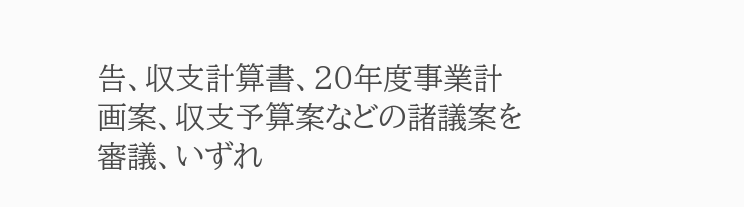告、収支計算書、20年度事業計画案、収支予算案などの諸議案を審議、いずれ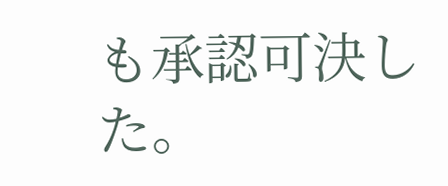も承認可決した。